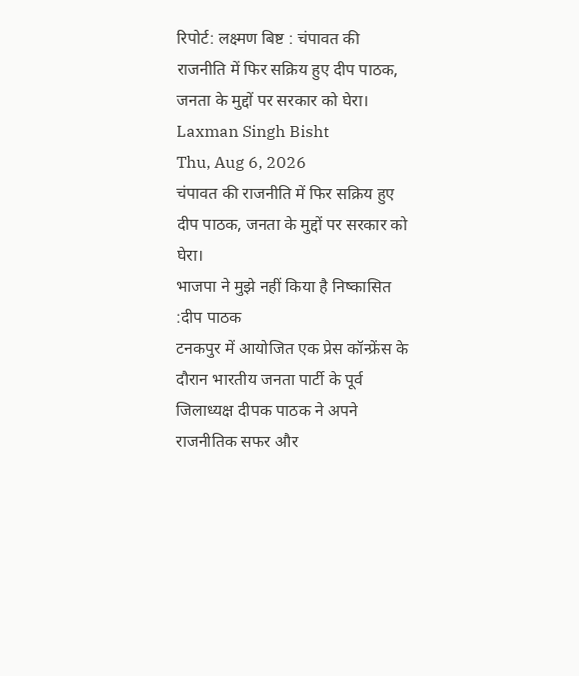रिपोर्ट: लक्ष्मण बिष्ट : चंपावत की राजनीति में फिर सक्रिय हुए दीप पाठक, जनता के मुद्दों पर सरकार को घेरा।
Laxman Singh Bisht
Thu, Aug 6, 2026
चंपावत की राजनीति में फिर सक्रिय हुए दीप पाठक, जनता के मुद्दों पर सरकार को घेरा।
भाजपा ने मुझे नहीं किया है निष्कासित :दीप पाठक
टनकपुर में आयोजित एक प्रेस कॉन्फ्रेंस के दौरान भारतीय जनता पार्टी के पूर्व जिलाध्यक्ष दीपक पाठक ने अपने राजनीतिक सफर और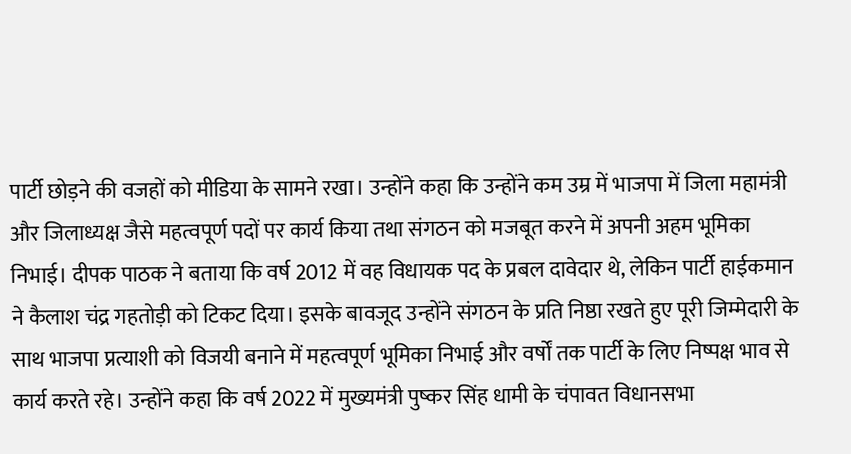पार्टी छोड़ने की वजहों को मीडिया के सामने रखा। उन्होंने कहा कि उन्होंने कम उम्र में भाजपा में जिला महामंत्री और जिलाध्यक्ष जैसे महत्वपूर्ण पदों पर कार्य किया तथा संगठन को मजबूत करने में अपनी अहम भूमिका निभाई। दीपक पाठक ने बताया कि वर्ष 2012 में वह विधायक पद के प्रबल दावेदार थे, लेकिन पार्टी हाईकमान ने कैलाश चंद्र गहतोड़ी को टिकट दिया। इसके बावजूद उन्होंने संगठन के प्रति निष्ठा रखते हुए पूरी जिम्मेदारी के साथ भाजपा प्रत्याशी को विजयी बनाने में महत्वपूर्ण भूमिका निभाई और वर्षों तक पार्टी के लिए निष्पक्ष भाव से कार्य करते रहे। उन्होंने कहा कि वर्ष 2022 में मुख्यमंत्री पुष्कर सिंह धामी के चंपावत विधानसभा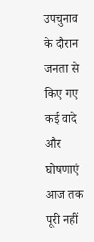उपचुनाव के दौरान जनता से किए गए कई वादे और घोषणाएं आज तक पूरी नहीं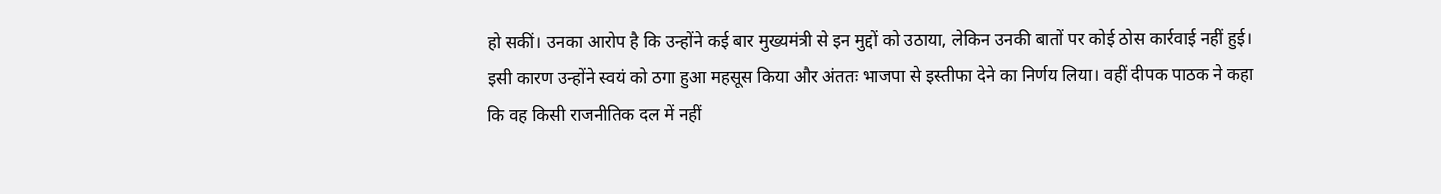हो सकीं। उनका आरोप है कि उन्होंने कई बार मुख्यमंत्री से इन मुद्दों को उठाया, लेकिन उनकी बातों पर कोई ठोस कार्रवाई नहीं हुई। इसी कारण उन्होंने स्वयं को ठगा हुआ महसूस किया और अंततः भाजपा से इस्तीफा देने का निर्णय लिया। वहीं दीपक पाठक ने कहा कि वह किसी राजनीतिक दल में नहीं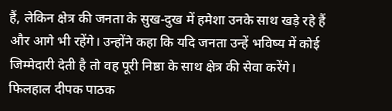हैं, लेकिन क्षेत्र की जनता के सुख-दुख में हमेशा उनके साथ खड़े रहे हैं और आगे भी रहेंगे। उन्होंने कहा कि यदि जनता उन्हें भविष्य में कोई जिम्मेदारी देती है तो वह पूरी निष्ठा के साथ क्षेत्र की सेवा करेंगे। फिलहाल दीपक पाठक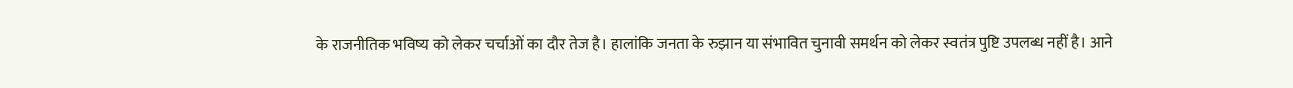के राजनीतिक भविष्य को लेकर चर्चाओं का दौर तेज है। हालांकि जनता के रुझान या संभावित चुनावी समर्थन को लेकर स्वतंत्र पुष्टि उपलब्ध नहीं है। आने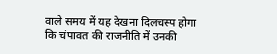वाले समय में यह देखना दिलचस्प होगा कि चंपावत की राजनीति में उनकी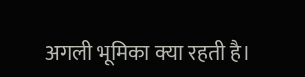अगली भूमिका क्या रहती है।